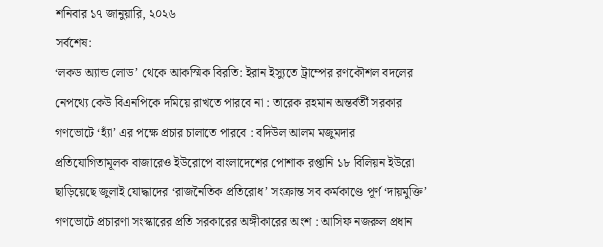শনিবার ১৭ জানুয়ারি, ২০২৬
সর্বশেষ:
‘লকড অ্যান্ড লোড’ থেকে আকস্মিক বিরতি: ইরান ইস্যুতে ট্রাম্পের রণকৌশল বদলের নেপথ্যে কেউ বিএনপিকে দমিয়ে রাখতে পারবে না : তারেক রহমান অন্তর্বর্তী সরকার গণভোটে ‘হ্যাঁ’ এর পক্ষে প্রচার চালাতে পারবে : বদিউল আলম মজুমদার প্রতিযোগিতামূলক বাজারেও ইউরোপে বাংলাদেশের পোশাক রপ্তানি ১৮ বিলিয়ন ইউরো ছাড়িয়েছে জুলাই যোদ্ধাদের ‘রাজনৈতিক প্রতিরোধ’ সংক্রান্ত সব কর্মকাণ্ডে পূর্ণ ‘দায়মুক্তি’ গণভোটে প্রচারণা সংস্কারের প্রতি সরকারের অঙ্গীকারের অংশ : আসিফ নজরুল প্রধান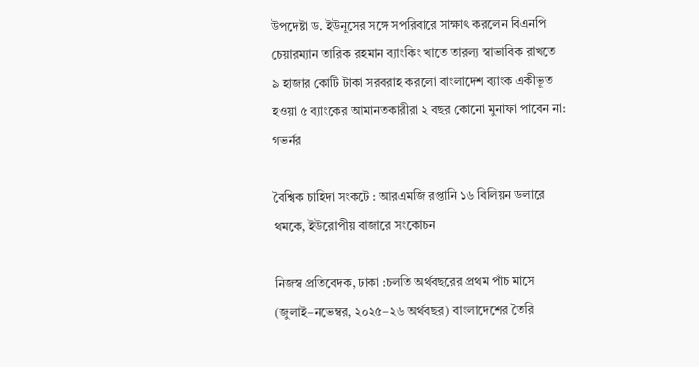উপদেষ্টা ড. ইউনূসের সঙ্গে সপরিবারে সাক্ষাৎ করলেন বিএনপি চেয়ারম্যান তারিক রহমান ব্যাংকিং খাতে তারল্য স্বাভাবিক রাখতে ৯ হাজার কোটি টাকা সরবরাহ করলো বাংলাদেশ ব্যাংক একীভূত হওয়া ৫ ব্যাংকের আমানতকারীরা ২ বছর কোনো মুনাফা পাবেন না: গভর্নর

বৈশ্বিক চাহিদা সংকটে : আরএমজি রপ্তানি ১৬ বিলিয়ন ডলারে থমকে, ইউরোপীয় বাজারে সংকোচন

নিজস্ব প্রতিবেদক, ঢাকা :চলতি অর্থবছরের প্রথম পাঁচ মাসে (জুলাই–নভেম্বর, ২০২৫–২৬ অর্থবছর) বাংলাদেশের তৈরি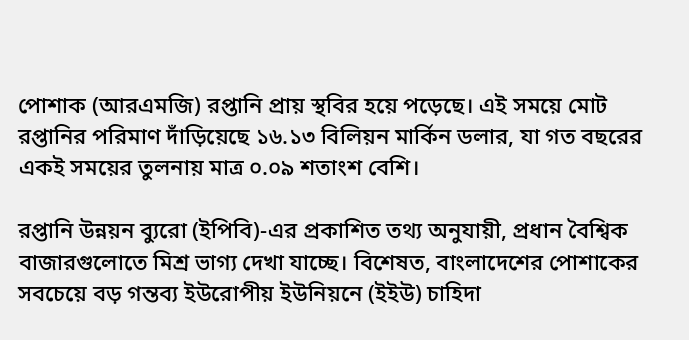পোশাক (আরএমজি) রপ্তানি প্রায় স্থবির হয়ে পড়েছে। এই সময়ে মোট রপ্তানির পরিমাণ দাঁড়িয়েছে ১৬.১৩ বিলিয়ন মার্কিন ডলার, যা গত বছরের একই সময়ের তুলনায় মাত্র ০.০৯ শতাংশ বেশি।

রপ্তানি উন্নয়ন ব্যুরো (ইপিবি)-এর প্রকাশিত তথ্য অনুযায়ী, প্রধান বৈশ্বিক বাজারগুলোতে মিশ্র ভাগ্য দেখা যাচ্ছে। বিশেষত, বাংলাদেশের পোশাকের সবচেয়ে বড় গন্তব্য ইউরোপীয় ইউনিয়নে (ইইউ) চাহিদা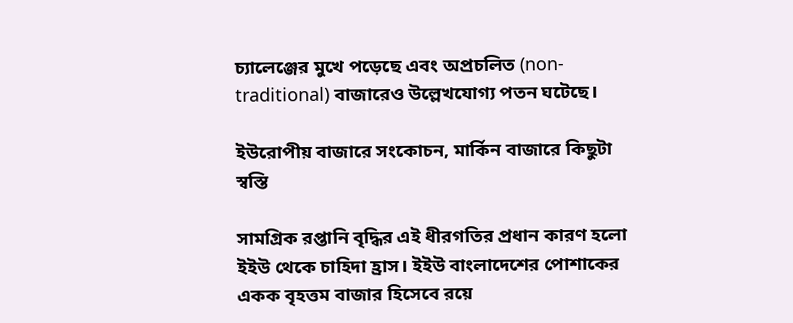চ্যালেঞ্জের মুখে পড়েছে এবং অপ্রচলিত (non-traditional) বাজারেও উল্লেখযোগ্য পতন ঘটেছে।

ইউরোপীয় বাজারে সংকোচন, মার্কিন বাজারে কিছুটা স্বস্তি

সামগ্রিক রপ্তানি বৃদ্ধির এই ধীরগতির প্রধান কারণ হলো ইইউ থেকে চাহিদা হ্রাস। ইইউ বাংলাদেশের পোশাকের একক বৃহত্তম বাজার হিসেবে রয়ে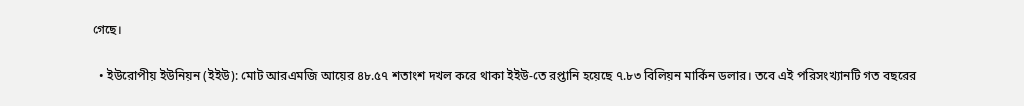গেছে।

  • ইউরোপীয় ইউনিয়ন (ইইউ): মোট আরএমজি আয়ের ৪৮.৫৭ শতাংশ দখল করে থাকা ইইউ-তে রপ্তানি হয়েছে ৭.৮৩ বিলিয়ন মার্কিন ডলার। তবে এই পরিসংখ্যানটি গত বছরের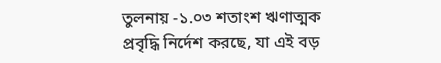তুলনায় -১.০৩ শতাংশ ঋণাত্মক প্রবৃদ্ধি নির্দেশ করছে, যা এই বড়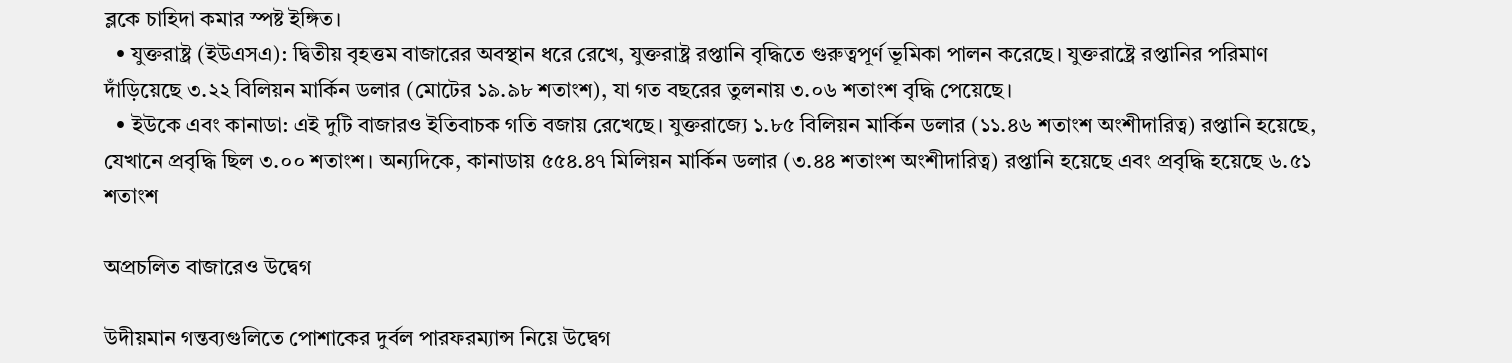ব্লকে চাহিদা কমার স্পষ্ট ইঙ্গিত।
  • যুক্তরাষ্ট্র (ইউএসএ): দ্বিতীয় বৃহত্তম বাজারের অবস্থান ধরে রেখে, যুক্তরাষ্ট্র রপ্তানি বৃদ্ধিতে গুরুত্বপূর্ণ ভূমিকা পালন করেছে। যুক্তরাষ্ট্রে রপ্তানির পরিমাণ দাঁড়িয়েছে ৩.২২ বিলিয়ন মার্কিন ডলার (মোটের ১৯.৯৮ শতাংশ), যা গত বছরের তুলনায় ৩.০৬ শতাংশ বৃদ্ধি পেয়েছে।
  • ইউকে এবং কানাডা: এই দুটি বাজারও ইতিবাচক গতি বজায় রেখেছে। যুক্তরাজ্যে ১.৮৫ বিলিয়ন মার্কিন ডলার (১১.৪৬ শতাংশ অংশীদারিত্ব) রপ্তানি হয়েছে, যেখানে প্রবৃদ্ধি ছিল ৩.০০ শতাংশ। অন্যদিকে, কানাডায় ৫৫৪.৪৭ মিলিয়ন মার্কিন ডলার (৩.৪৪ শতাংশ অংশীদারিত্ব) রপ্তানি হয়েছে এবং প্রবৃদ্ধি হয়েছে ৬.৫১ শতাংশ

অপ্রচলিত বাজারেও উদ্বেগ

উদীয়মান গন্তব্যগুলিতে পোশাকের দুর্বল পারফরম্যান্স নিয়ে উদ্বেগ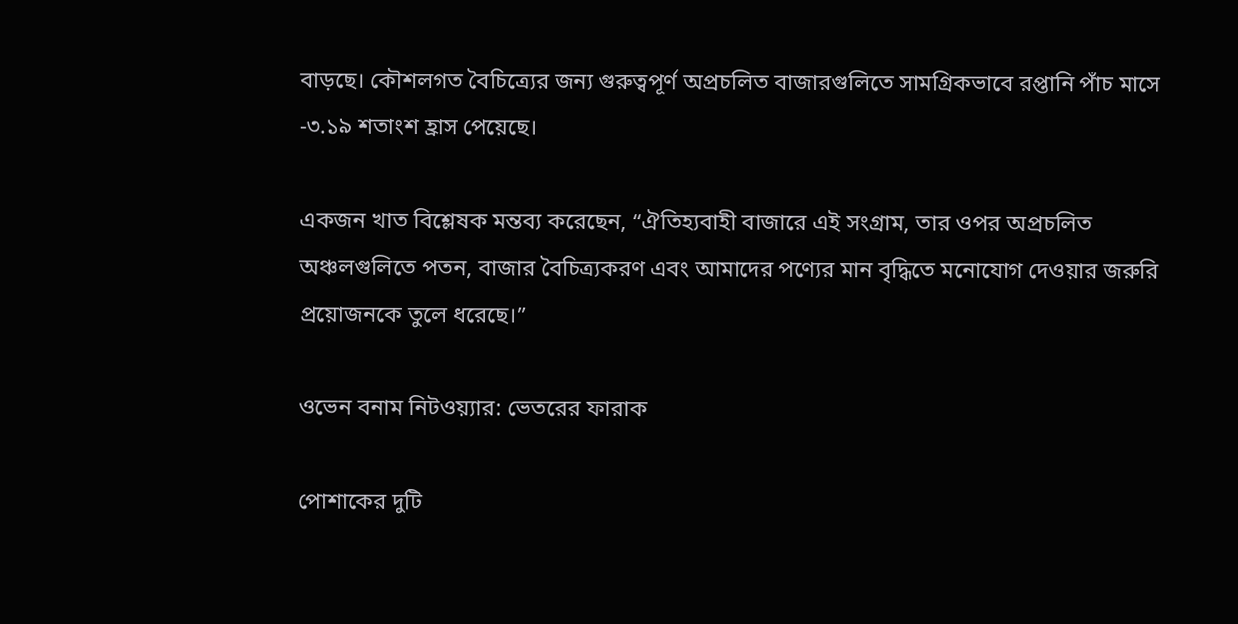বাড়ছে। কৌশলগত বৈচিত্র্যের জন্য গুরুত্বপূর্ণ অপ্রচলিত বাজারগুলিতে সামগ্রিকভাবে রপ্তানি পাঁচ মাসে -৩.১৯ শতাংশ হ্রাস পেয়েছে।

একজন খাত বিশ্লেষক মন্তব্য করেছেন, “ঐতিহ্যবাহী বাজারে এই সংগ্রাম, তার ওপর অপ্রচলিত অঞ্চলগুলিতে পতন, বাজার বৈচিত্র্যকরণ এবং আমাদের পণ্যের মান বৃদ্ধিতে মনোযোগ দেওয়ার জরুরি প্রয়োজনকে তুলে ধরেছে।”

ওভেন বনাম নিটওয়্যার: ভেতরের ফারাক

পোশাকের দুটি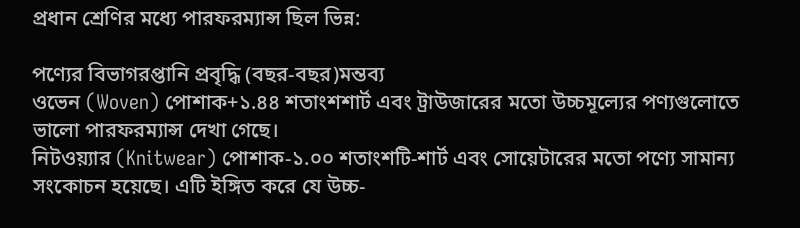প্রধান শ্রেণির মধ্যে পারফরম্যান্স ছিল ভিন্ন:

পণ্যের বিভাগরপ্তানি প্রবৃদ্ধি (বছর-বছর)মন্তব্য
ওভেন (Woven) পোশাক+১.৪৪ শতাংশশার্ট এবং ট্রাউজারের মতো উচ্চমূল্যের পণ্যগুলোতে ভালো পারফরম্যান্স দেখা গেছে।
নিটওয়্যার (Knitwear) পোশাক-১.০০ শতাংশটি-শার্ট এবং সোয়েটারের মতো পণ্যে সামান্য সংকোচন হয়েছে। এটি ইঙ্গিত করে যে উচ্চ-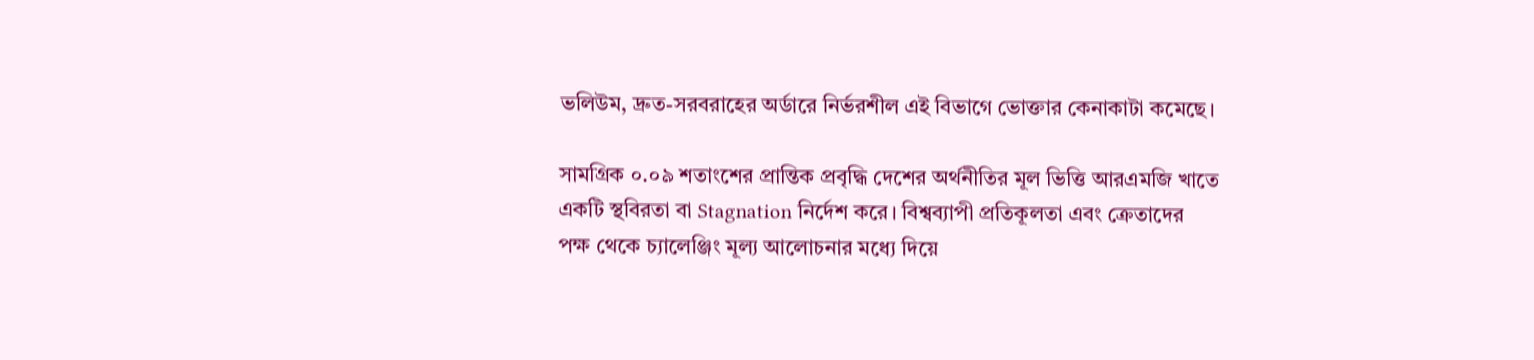ভলিউম, দ্রুত-সরবরাহের অর্ডারে নির্ভরশীল এই বিভাগে ভোক্তার কেনাকাটা কমেছে।

সামগ্রিক ০.০৯ শতাংশের প্রান্তিক প্রবৃদ্ধি দেশের অর্থনীতির মূল ভিত্তি আরএমজি খাতে একটি স্থবিরতা বা Stagnation নির্দেশ করে। বিশ্বব্যাপী প্রতিকূলতা এবং ক্রেতাদের পক্ষ থেকে চ্যালেঞ্জিং মূল্য আলোচনার মধ্যে দিয়ে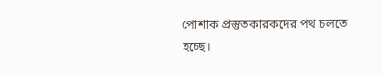পোশাক প্রস্তুতকারকদের পথ চলতে হচ্ছে।